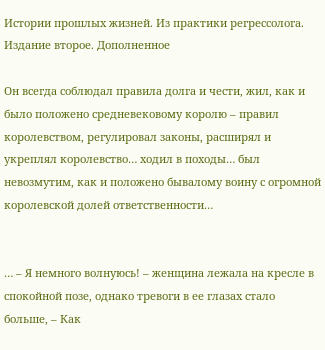Истории прошлых жизней. Из практики регрессолога. Издание второе. Дополненное

Он всегда соблюдал правила долга и чести, жил, как и было положено средневековому королю – правил королевством, регулировал законы, расширял и укреплял королевство… ходил в походы… был невозмутим, как и положено бывалому воину с огромной королевской долей ответственности…


… – Я немного волнуюсь! – женщина лежала на кресле в спокойной позе, однако тревоги в ее глазах стало больше, – Как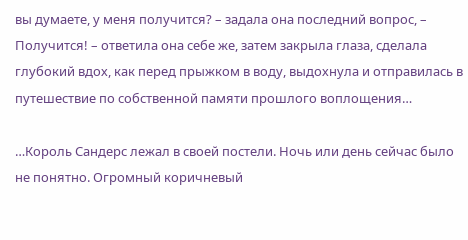вы думаете, у меня получится? – задала она последний вопрос, – Получится! – ответила она себе же, затем закрыла глаза, сделала глубокий вдох, как перед прыжком в воду, выдохнула и отправилась в путешествие по собственной памяти прошлого воплощения…

…Король Сандерс лежал в своей постели. Ночь или день сейчас было не понятно. Огромный коричневый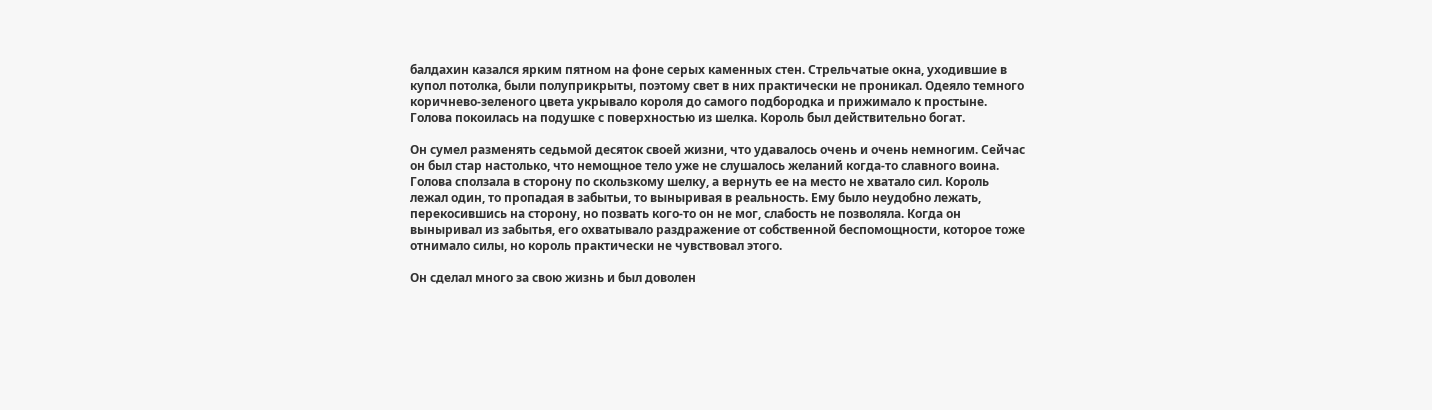балдахин казался ярким пятном на фоне серых каменных стен. Стрельчатые окна, уходившие в купол потолка, были полуприкрыты, поэтому свет в них практически не проникал. Одеяло темного коричнево-зеленого цвета укрывало короля до самого подбородка и прижимало к простыне. Голова покоилась на подушке с поверхностью из шелка. Король был действительно богат.

Он сумел разменять седьмой десяток своей жизни, что удавалось очень и очень немногим. Сейчас он был стар настолько, что немощное тело уже не слушалось желаний когда-то славного воина. Голова сползала в сторону по скользкому шелку, а вернуть ее на место не хватало сил. Король лежал один, то пропадая в забытьи, то выныривая в реальность. Ему было неудобно лежать, перекосившись на сторону, но позвать кого-то он не мог, слабость не позволяла. Когда он выныривал из забытья, его охватывало раздражение от собственной беспомощности, которое тоже отнимало силы, но король практически не чувствовал этого.

Он сделал много за свою жизнь и был доволен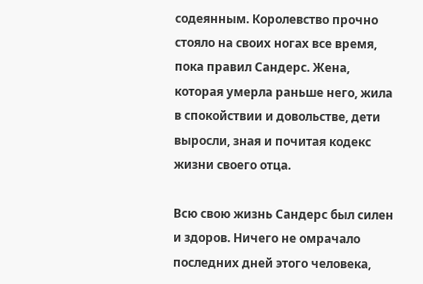содеянным. Королевство прочно стояло на своих ногах все время, пока правил Сандерс. Жена, которая умерла раньше него, жила в спокойствии и довольстве, дети выросли, зная и почитая кодекс жизни своего отца.

Всю свою жизнь Сандерс был силен и здоров. Ничего не омрачало последних дней этого человека,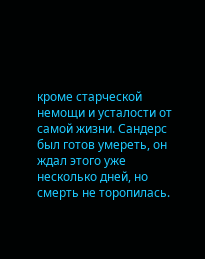кроме старческой немощи и усталости от самой жизни. Сандерс был готов умереть, он ждал этого уже несколько дней, но смерть не торопилась.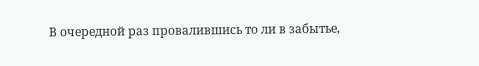В очередной раз провалившись то ли в забытье,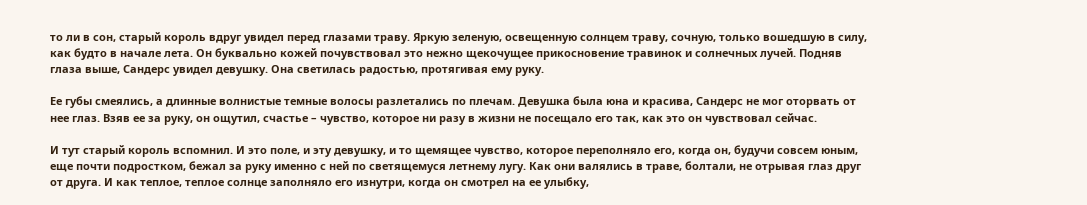то ли в сон, старый король вдруг увидел перед глазами траву. Яркую зеленую, освещенную солнцем траву, сочную, только вошедшую в силу, как будто в начале лета. Он буквально кожей почувствовал это нежно щекочущее прикосновение травинок и солнечных лучей. Подняв глаза выше, Сандерс увидел девушку. Она светилась радостью, протягивая ему руку.

Ее губы смеялись, а длинные волнистые темные волосы разлетались по плечам. Девушка была юна и красива, Сандерс не мог оторвать от нее глаз. Взяв ее за руку, он ощутил, счастье – чувство, которое ни разу в жизни не посещало его так, как это он чувствовал сейчас.

И тут старый король вспомнил. И это поле, и эту девушку, и то щемящее чувство, которое переполняло его, когда он, будучи совсем юным, еще почти подростком, бежал за руку именно с ней по светящемуся летнему лугу. Как они валялись в траве, болтали, не отрывая глаз друг от друга. И как теплое, теплое солнце заполняло его изнутри, когда он смотрел на ее улыбку,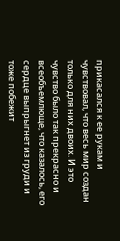прикасался к ее рукам и чувствовал, что весь мир создан только для них двоих. И это чувство было так прекрасно и всеобъемлюще, что казалось, его сердце выпрыгнет из груди и тоже побежит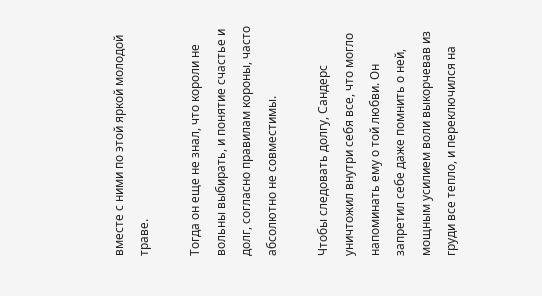вместе с ними по этой яркой молодой траве.

Тогда он еще не знал, что короли не вольны выбирать, и понятие счастье и долг, согласно правилам короны, часто абсолютно не совместимы.

Чтобы следовать долгу, Сандерс уничтожил внутри себя все, что могло напоминать ему о той любви. Он запретил себе даже помнить о ней, мощным усилием воли выкорчевав из груди все тепло, и переключился на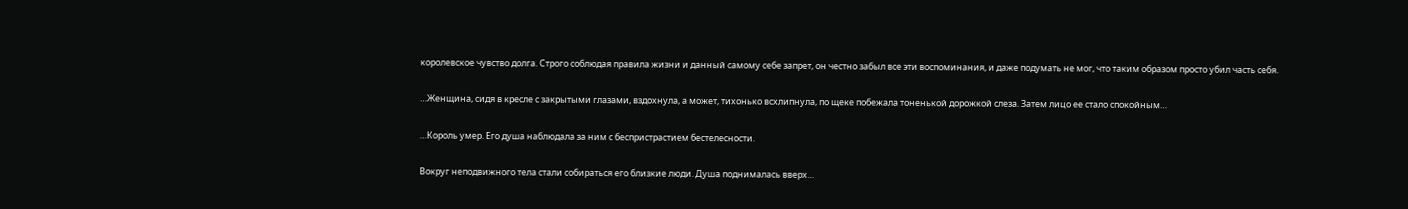королевское чувство долга. Строго соблюдая правила жизни и данный самому себе запрет, он честно забыл все эти воспоминания, и даже подумать не мог, что таким образом просто убил часть себя.

…Женщина, сидя в кресле с закрытыми глазами, вздохнула, а может, тихонько всхлипнула, по щеке побежала тоненькой дорожкой слеза. Затем лицо ее стало спокойным…

…Король умер. Его душа наблюдала за ним с беспристрастием бестелесности.

Вокруг неподвижного тела стали собираться его близкие люди. Душа поднималась вверх…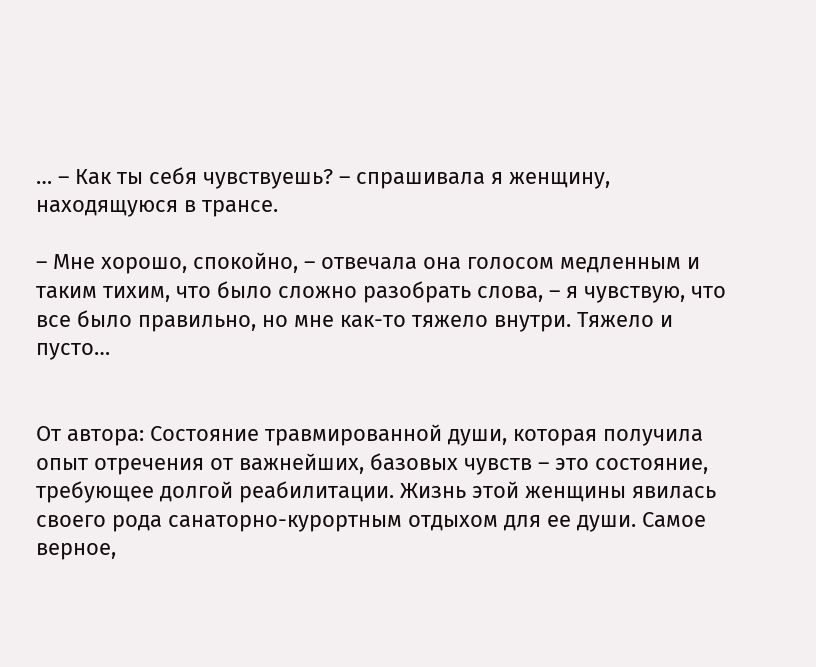… – Как ты себя чувствуешь? – спрашивала я женщину, находящуюся в трансе.

– Мне хорошо, спокойно, – отвечала она голосом медленным и таким тихим, что было сложно разобрать слова, – я чувствую, что все было правильно, но мне как-то тяжело внутри. Тяжело и пусто…


От автора: Состояние травмированной души, которая получила опыт отречения от важнейших, базовых чувств – это состояние, требующее долгой реабилитации. Жизнь этой женщины явилась своего рода санаторно-курортным отдыхом для ее души. Самое верное,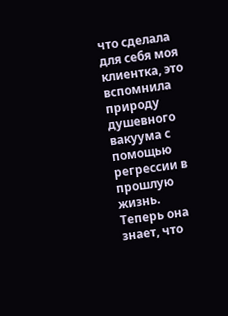что сделала для себя моя клиентка, это вспомнила природу душевного вакуума с помощью регрессии в прошлую жизнь. Теперь она знает, что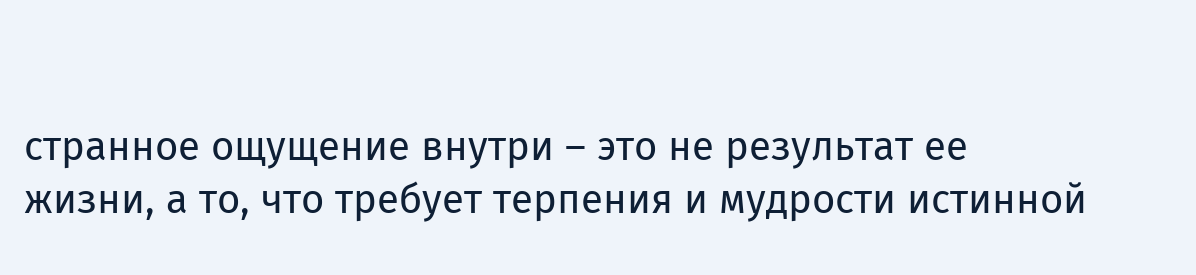странное ощущение внутри – это не результат ее жизни, а то, что требует терпения и мудрости истинной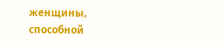женщины, способной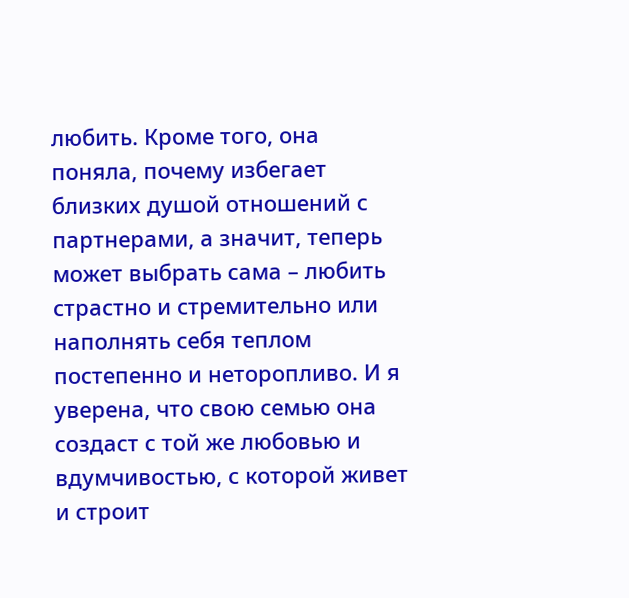любить. Кроме того, она поняла, почему избегает близких душой отношений с партнерами, а значит, теперь может выбрать сама – любить страстно и стремительно или наполнять себя теплом постепенно и неторопливо. И я уверена, что свою семью она создаст с той же любовью и вдумчивостью, с которой живет и строит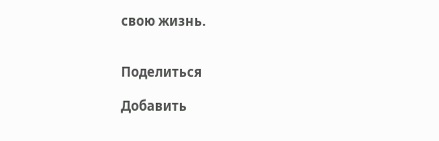свою жизнь.


Поделиться

Добавить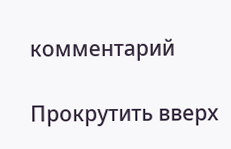комментарий

Прокрутить вверх